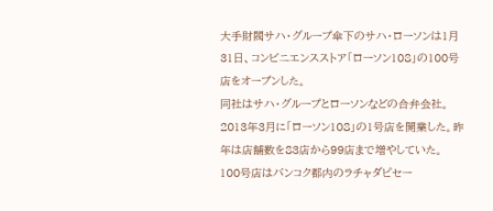大手財閥サハ・グループ傘下のサハ・ローソンは1月31日、コンビニエンスストア「ローソン108」の100号店をオープンした。
同社はサハ・グループとローソンなどの合弁会社。2013年3月に「ローソン108」の1号店を開業した。昨年は店舗数を83店から99店まで増やしていた。
100号店はバンコク都内のラチャダピセー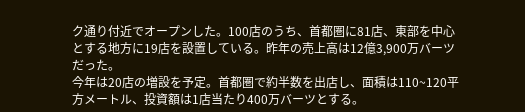ク通り付近でオープンした。100店のうち、首都圏に81店、東部を中心とする地方に19店を設置している。昨年の売上高は12億3,900万バーツだった。
今年は20店の増設を予定。首都圏で約半数を出店し、面積は110~120平方メートル、投資額は1店当たり400万バーツとする。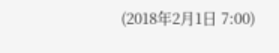(2018年2月1日 7:00)